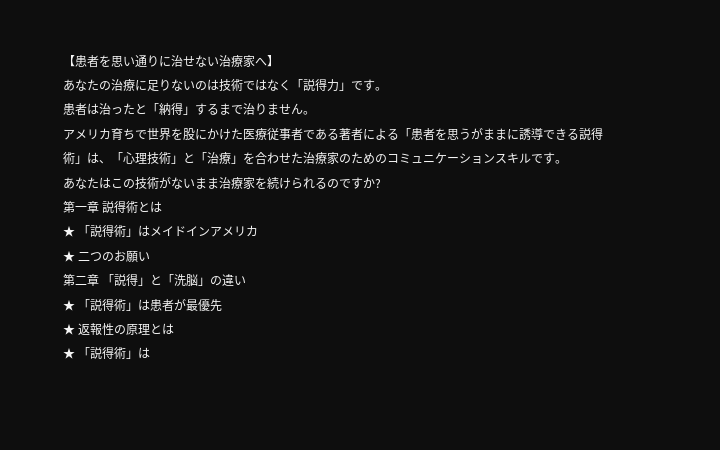【患者を思い通りに治せない治療家へ】
あなたの治療に足りないのは技術ではなく「説得力」です。
患者は治ったと「納得」するまで治りません。
アメリカ育ちで世界を股にかけた医療従事者である著者による「患者を思うがままに誘導できる説得術」は、「心理技術」と「治療」を合わせた治療家のためのコミュニケーションスキルです。
あなたはこの技術がないまま治療家を続けられるのですか?
第一章 説得術とは
★ 「説得術」はメイドインアメリカ
★ 二つのお願い
第二章 「説得」と「洗脳」の違い
★ 「説得術」は患者が最優先
★ 返報性の原理とは
★ 「説得術」は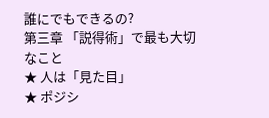誰にでもできるの?
第三章 「説得術」で最も大切なこと
★ 人は「見た目」
★ ポジシ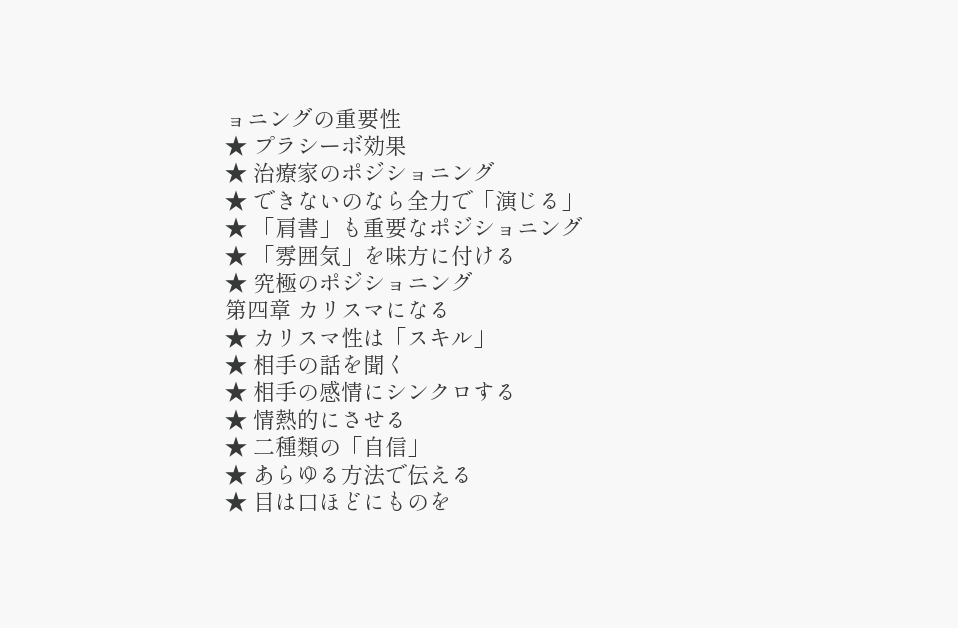ョニングの重要性
★ プラシーボ効果
★ 治療家のポジショニング
★ できないのなら全力で「演じる」
★ 「肩書」も重要なポジショニング
★ 「雰囲気」を味方に付ける
★ 究極のポジショニング
第四章 カリスマになる
★ カリスマ性は「スキル」
★ 相手の話を聞く
★ 相手の感情にシンクロする
★ 情熱的にさせる
★ 二種類の「自信」
★ あらゆる方法で伝える
★ 目は口ほどにものを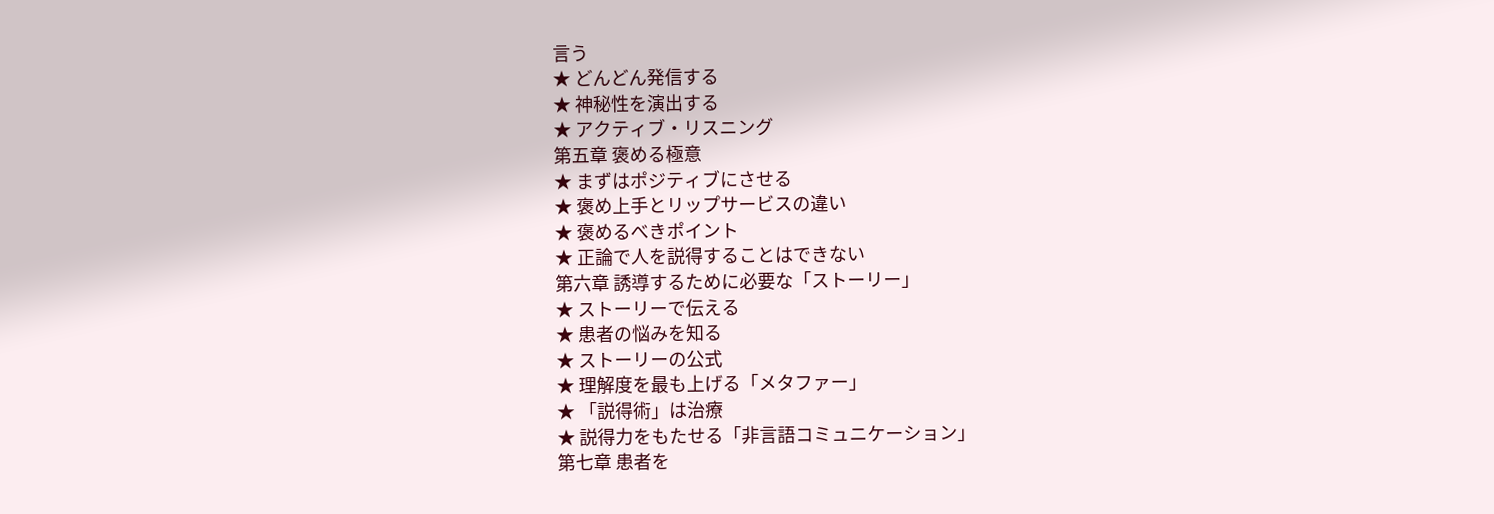言う
★ どんどん発信する
★ 神秘性を演出する
★ アクティブ・リスニング
第五章 褒める極意
★ まずはポジティブにさせる
★ 褒め上手とリップサービスの違い
★ 褒めるべきポイント
★ 正論で人を説得することはできない
第六章 誘導するために必要な「ストーリー」
★ ストーリーで伝える
★ 患者の悩みを知る
★ ストーリーの公式
★ 理解度を最も上げる「メタファー」
★ 「説得術」は治療
★ 説得力をもたせる「非言語コミュニケーション」
第七章 患者を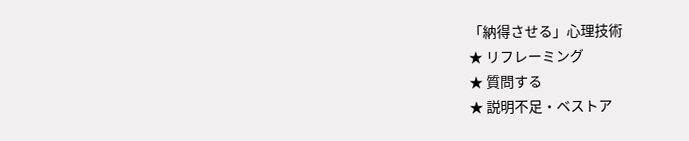「納得させる」心理技術
★ リフレーミング
★ 質問する
★ 説明不足・ベストア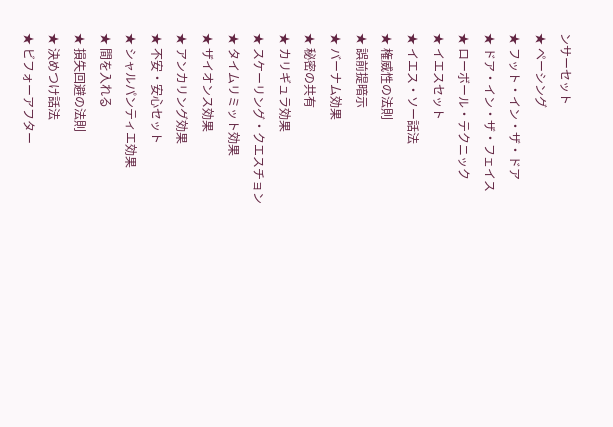ンサーセット
★ ペーシング
★ フット・イン・ザ・ドア
★ ドア・イン・ザ・フェイス
★ ローボール・テクニック
★ イエスセット
★ イエス・ソー話法
★ 権威性の法則
★ 誤前提暗示
★ バーナム効果
★ 秘密の共有
★ カリギュラ効果
★ スケーリング・クエスチョン
★ タイムリミット効果
★ ザイオンス効果
★ アンカリング効果
★ 不安・安心セット
★ シャルパンティエ効果
★ 間を入れる
★ 損失回避の法則
★ 決めつけ話法
★ ビフォーアフター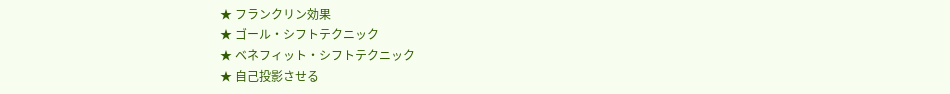★ フランクリン効果
★ ゴール・シフトテクニック
★ ベネフィット・シフトテクニック
★ 自己投影させる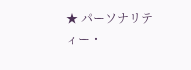★ パーソナリティー・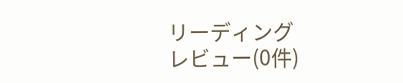リーディング
レビュー(0件)